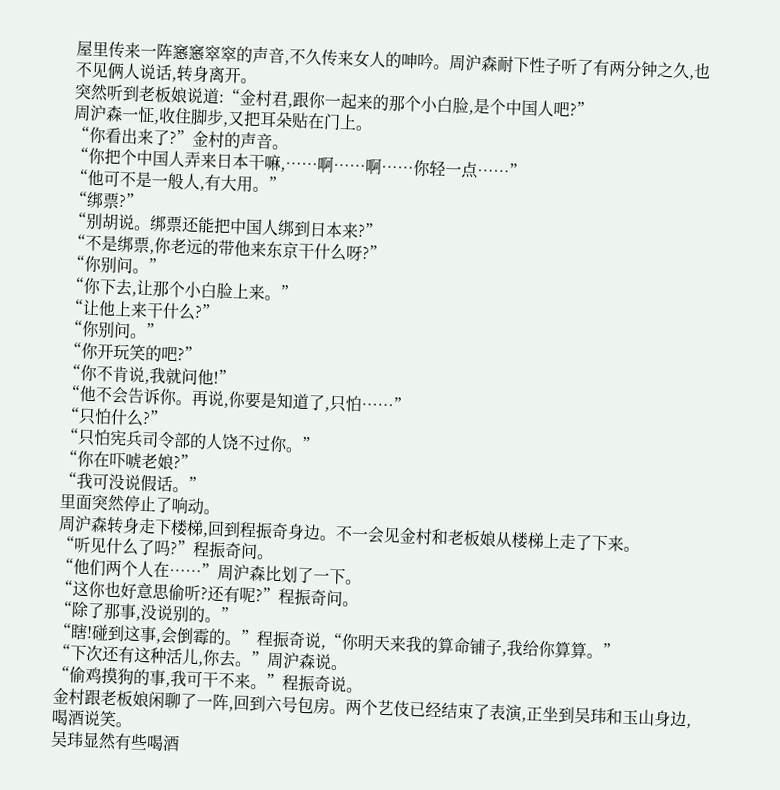屋里传来一阵窸窸窣窣的声音,不久传来女人的呻吟。周沪森耐下性子听了有两分钟之久,也不见俩人说话,转身离开。
突然听到老板娘说道:“金村君,跟你一起来的那个小白脸,是个中国人吧?”
周沪森一怔,收住脚步,又把耳朵贴在门上。
“你看出来了?”金村的声音。
“你把个中国人弄来日本干嘛,……啊……啊……你轻一点……”
“他可不是一般人,有大用。”
“绑票?”
“别胡说。绑票还能把中国人绑到日本来?”
“不是绑票,你老远的带他来东京干什么呀?”
“你别问。”
“你下去,让那个小白脸上来。”
“让他上来干什么?”
“你别问。”
“你开玩笑的吧?”
“你不肯说,我就问他!”
“他不会告诉你。再说,你要是知道了,只怕……”
“只怕什么?”
“只怕宪兵司令部的人饶不过你。”
“你在吓唬老娘?”
“我可没说假话。”
里面突然停止了响动。
周沪森转身走下楼梯,回到程振奇身边。不一会见金村和老板娘从楼梯上走了下来。
“听见什么了吗?”程振奇问。
“他们两个人在……”周沪森比划了一下。
“这你也好意思偷听?还有呢?”程振奇问。
“除了那事,没说别的。”
“瞎!碰到这事,会倒霉的。”程振奇说,“你明天来我的算命铺子,我给你算算。”
“下次还有这种活儿,你去。”周沪森说。
“偷鸡摸狗的事,我可干不来。”程振奇说。
金村跟老板娘闲聊了一阵,回到六号包房。两个艺伎已经结束了表演,正坐到吴玮和玉山身边,喝酒说笑。
吴玮显然有些喝酒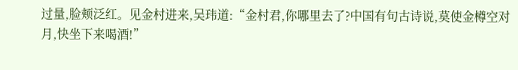过量,脸颊泛红。见金村进来,吴玮道:“金村君,你哪里去了?中国有句古诗说,莫使金樽空对月,快坐下来喝酒!”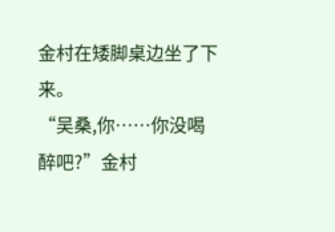金村在矮脚桌边坐了下来。
“吴桑,你……你没喝醉吧?”金村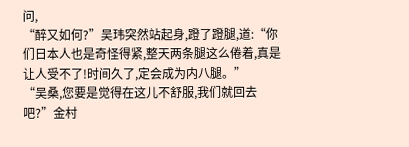问,
“醉又如何?”吴玮突然站起身,蹬了蹬腿,道:“你们日本人也是奇怪得紧,整天两条腿这么倦着,真是让人受不了!时间久了,定会成为内八腿。”
“吴桑,您要是觉得在这儿不舒服,我们就回去吧?”金村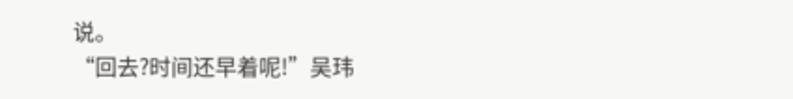说。
“回去?时间还早着呢!”吴玮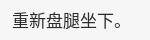重新盘腿坐下。